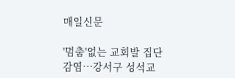매일신문

'멈춤'없는 교회발 집단 감염…강서구 성석교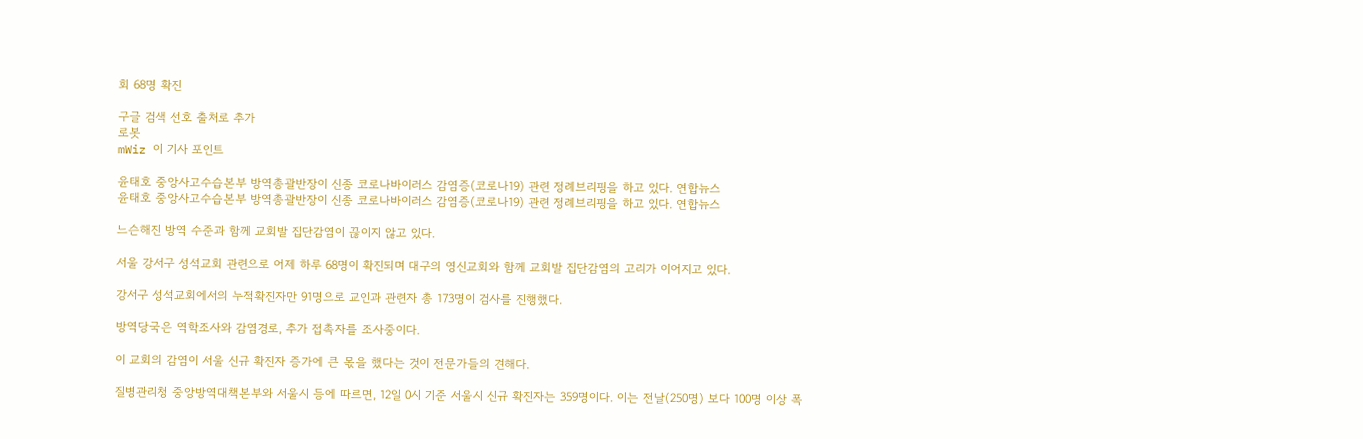회 68명 확진

구글 검색 선호 출처로 추가
로봇
mWiz 이 기사 포인트

윤태호 중앙사고수습본부 방역총괄반장이 신종 코로나바이러스 감염증(코로나19) 관련 정례브리핑을 하고 있다. 연합뉴스
윤태호 중앙사고수습본부 방역총괄반장이 신종 코로나바이러스 감염증(코로나19) 관련 정례브리핑을 하고 있다. 연합뉴스

느슨해진 방역 수준과 함께 교회발 집단감염이 끊이지 않고 있다.

서울 강서구 성석교회 관련으로 어제 하루 68명이 확진되며 대구의 영신교회와 함께 교회발 집단감염의 고리가 이어지고 있다.

강서구 성석교회에서의 누적확진자만 91명으로 교인과 관련자 총 173명이 검사를 진행했다.

방역당국은 역학조사와 감염경로, 추가 접촉자를 조사중이다.

이 교회의 감염이 서울 신규 확진자 증가에 큰 몫을 했다는 것이 전문가들의 견해다.

질병관리청 중앙방역대책본부와 서울시 등에 따르면, 12일 0시 기준 서울시 신규 확진자는 359명이다. 이는 전날(250명) 보다 100명 이상 폭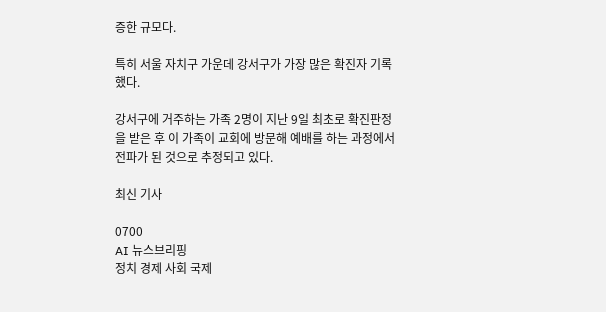증한 규모다.

특히 서울 자치구 가운데 강서구가 가장 많은 확진자 기록했다.

강서구에 거주하는 가족 2명이 지난 9일 최초로 확진판정을 받은 후 이 가족이 교회에 방문해 예배를 하는 과정에서 전파가 된 것으로 추정되고 있다.

최신 기사

0700
AI 뉴스브리핑
정치 경제 사회 국제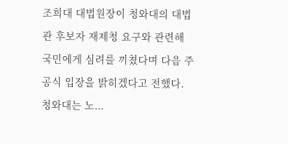조희대 대법원장이 청와대의 대법관 후보자 재제청 요구와 관련해 국민에게 심려를 끼쳤다며 다음 주 공식 입장을 밝히겠다고 전했다. 청와대는 노...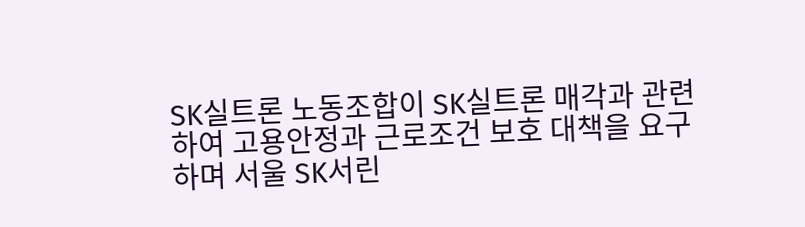SK실트론 노동조합이 SK실트론 매각과 관련하여 고용안정과 근로조건 보호 대책을 요구하며 서울 SK서린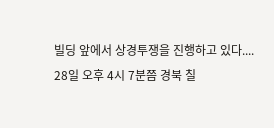빌딩 앞에서 상경투쟁을 진행하고 있다....
28일 오후 4시 7분쯤 경북 칠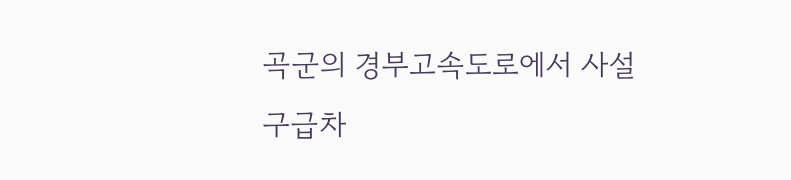곡군의 경부고속도로에서 사설 구급차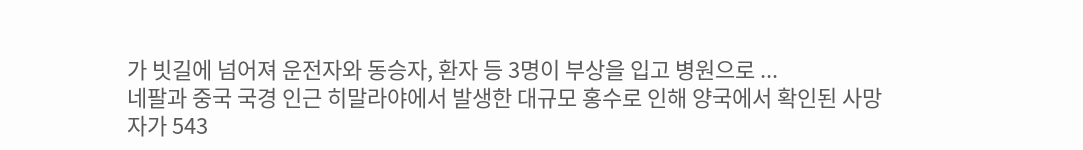가 빗길에 넘어져 운전자와 동승자, 환자 등 3명이 부상을 입고 병원으로 ...
네팔과 중국 국경 인근 히말라야에서 발생한 대규모 홍수로 인해 양국에서 확인된 사망자가 543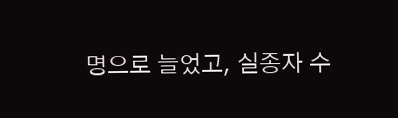명으로 늘었고, 실종자 수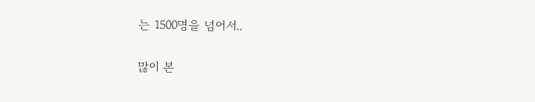는 1500명을 넘어서..

많이 본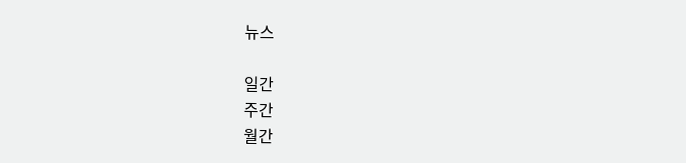뉴스

일간
주간
월간